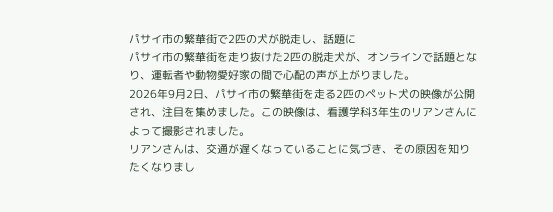パサイ市の繁華街で2匹の犬が脱走し、話題に
パサイ市の繁華街を走り抜けた2匹の脱走犬が、オンラインで話題となり、運転者や動物愛好家の間で心配の声が上がりました。
2026年9月2日、パサイ市の繁華街を走る2匹のペット犬の映像が公開され、注目を集めました。この映像は、看護学科3年生のリアンさんによって撮影されました。
リアンさんは、交通が遅くなっていることに気づき、その原因を知りたくなりまし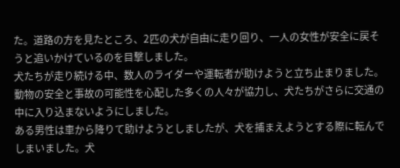た。道路の方を見たところ、2匹の犬が自由に走り回り、一人の女性が安全に戻そうと追いかけているのを目撃しました。
犬たちが走り続ける中、数人のライダーや運転者が助けようと立ち止まりました。動物の安全と事故の可能性を心配した多くの人々が協力し、犬たちがさらに交通の中に入り込まないようにしました。
ある男性は車から降りて助けようとしましたが、犬を捕まえようとする際に転んでしまいました。犬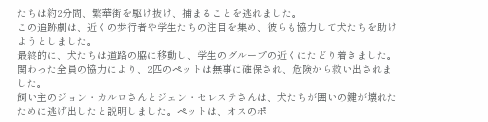たちは約2分間、繁華街を駆け抜け、捕まることを逃れました。
この追跡劇は、近くの歩行者や学生たちの注目を集め、彼らも協力して犬たちを助けようとしました。
最終的に、犬たちは道路の脇に移動し、学生のグループの近くにたどり着きました。関わった全員の協力により、2匹のペットは無事に確保され、危険から救い出されました。
飼い主のジョン・カルロさんとジェン・セレステさんは、犬たちが囲いの鍵が壊れたために逃げ出したと説明しました。ペットは、オスのポ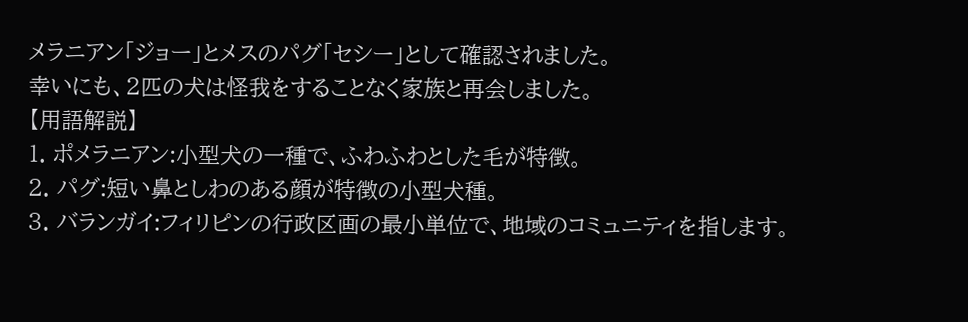メラニアン「ジョー」とメスのパグ「セシー」として確認されました。
幸いにも、2匹の犬は怪我をすることなく家族と再会しました。
【用語解説】
1. ポメラニアン:小型犬の一種で、ふわふわとした毛が特徴。
2. パグ:短い鼻としわのある顔が特徴の小型犬種。
3. バランガイ:フィリピンの行政区画の最小単位で、地域のコミュニティを指します。